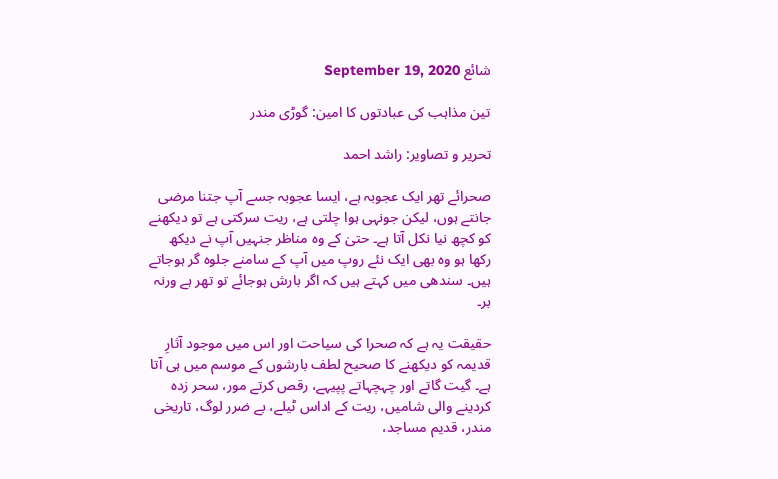شائع September 19, 2020

تین مذاہب کی عبادتوں کا امین: گوڑی مندر

تحریر و تصاویر: راشد احمد

صحرائے تھر ایک عجوبہ ہے، ایسا عجوبہ جسے آپ جتنا مرضی جانتے ہوں، لیکن جونہی ہوا چلتی ہے، ریت سرکتی ہے تو دیکھنے کو کچھ نیا نکل آتا ہے۔ حتیٰ کے وہ مناظر جنہیں آپ نے دیکھ رکھا ہو وہ بھی ایک نئے روپ میں آپ کے سامنے جلوہ گر ہوجاتے ہیں۔ سندھی میں کہتے ہیں کہ اگر بارش ہوجائے تو تھر ہے ورنہ بر۔

حقیقت یہ ہے کہ صحرا کی سیاحت اور اس میں موجود آثارِ قدیمہ کو دیکھنے کا صحیح لطف بارشوں کے موسم میں ہی آتا ہے۔ گیت گاتے اور چہچہاتے پپیہے، رقص کرتے مور، سحر زدہ کردینے والی شامیں، ریت کے اداس ٹیلے، بے ضرر لوگ، تاریخی مندر، قدیم مساجد،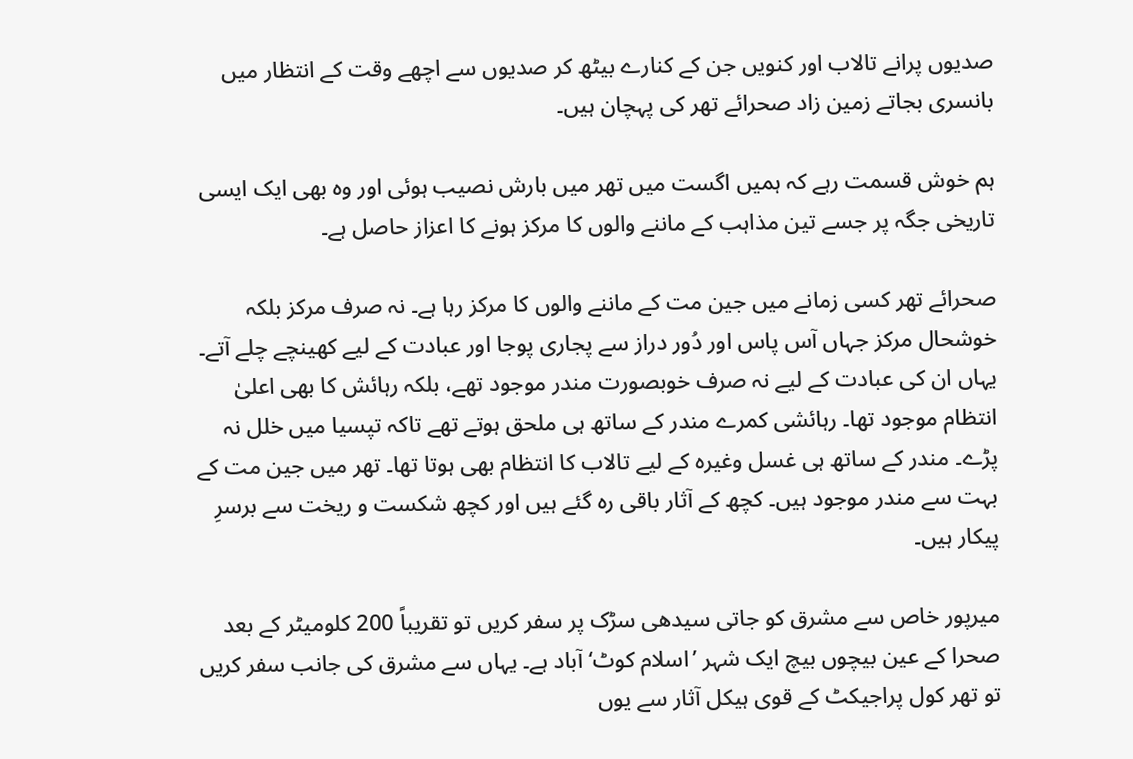صدیوں پرانے تالاب اور کنویں جن کے کنارے بیٹھ کر صدیوں سے اچھے وقت کے انتظار میں بانسری بجاتے زمین زاد صحرائے تھر کی پہچان ہیں۔

ہم خوش قسمت رہے کہ ہمیں اگست میں تھر میں بارش نصیب ہوئی اور وہ بھی ایک ایسی تاریخی جگہ پر جسے تین مذاہب کے ماننے والوں کا مرکز ہونے کا اعزاز حاصل ہے۔

صحرائے تھر کسی زمانے میں جین مت کے ماننے والوں کا مرکز رہا ہے۔ نہ صرف مرکز بلکہ خوشحال مرکز جہاں آس پاس اور دُور دراز سے پجاری پوجا اور عبادت کے لیے کھینچے چلے آتے۔ یہاں ان کی عبادت کے لیے نہ صرف خوبصورت مندر موجود تھے، بلکہ رہائش کا بھی اعلیٰ انتظام موجود تھا۔ رہائشی کمرے مندر کے ساتھ ہی ملحق ہوتے تھے تاکہ تپسیا میں خلل نہ پڑے۔ مندر کے ساتھ ہی غسل وغیرہ کے لیے تالاب کا انتظام بھی ہوتا تھا۔ تھر میں جین مت کے بہت سے مندر موجود ہیں۔ کچھ کے آثار باقی رہ گئے ہیں اور کچھ شکست و ریخت سے برسرِ پیکار ہیں۔

میرپور خاص سے مشرق کو جاتی سیدھی سڑک پر سفر کریں تو تقریباً 200 کلومیٹر کے بعد صحرا کے عین بیچوں بیچ ایک شہر ’اسلام کوٹ‘ آباد ہے۔ یہاں سے مشرق کی جانب سفر کریں تو تھر کول پراجیکٹ کے قوی ہیکل آثار سے یوں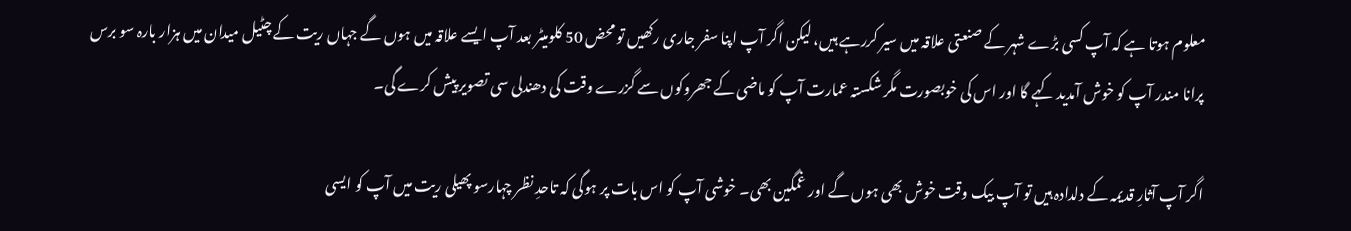معلوم ہوتا ہے کہ آپ کسی بڑے شہر کے صنعتی علاقہ میں سیر کررہے ہیں، لیکن اگر آپ اپنا سفر جاری رکھیں تو محض 50 کلومیٹر بعد آپ ایسے علاقہ میں ہوں گے جہاں ریت کے چٹیل میدان میں ہزار بارہ سو برس پرانا مندر آپ کو خوش آمدید کہے گا اور اس کی خوبصورت مگر شکستہ عمارت آپ کو ماضی کے جھروکوں سے گزرے وقت کی دھندلی سی تصویر پیش کرے گی۔

اگر آپ آثارِ قدیمہ کے دلدادہ ہیں تو آپ بیک وقت خوش بھی ہوں گے اور غمگین بھی۔ خوشی آپ کو اس بات پر ہوگی کہ تاحدِ نظر چہارسو پھیلی ریت میں آپ کو ایسی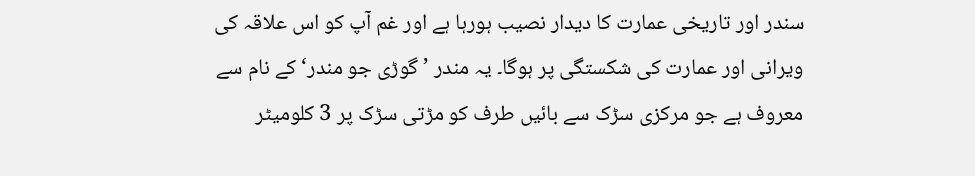سندر اور تاریخی عمارت کا دیدار نصیب ہورہا ہے اور غم آپ کو اس علاقہ کی ویرانی اور عمارت کی شکستگی پر ہوگا۔ یہ مندر ’گوڑی جو مندر‘ کے نام سے معروف ہے جو مرکزی سڑک سے بائیں طرف کو مڑتی سڑک پر 3 کلومیٹر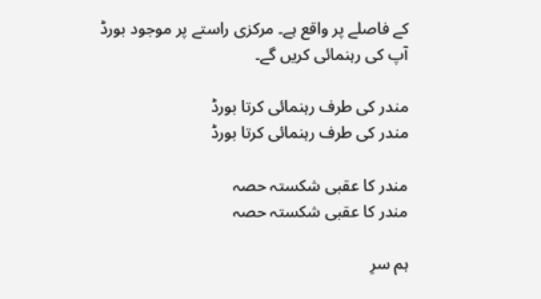کے فاصلے پر واقع ہے۔ مرکزی راستے پر موجود بورڈ آپ کی رہنمائی کریں گے۔

مندر کی طرف رہنمائی کرتا بورڈ
مندر کی طرف رہنمائی کرتا بورڈ

مندر کا عقبی شکستہ حصہ
مندر کا عقبی شکستہ حصہ

ہم سرِ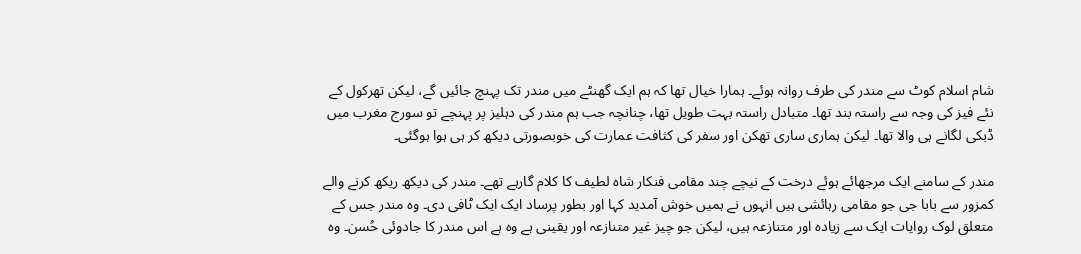شام اسلام کوٹ سے مندر کی طرف روانہ ہوئے۔ ہمارا خیال تھا کہ ہم ایک گھنٹے میں مندر تک پہنچ جائیں گے، لیکن تھرکول کے نئے فیز کی وجہ سے راستہ بند تھا۔ متبادل راستہ بہت طویل تھا، چنانچہ جب ہم مندر کی دہلیز پر پہنچے تو سورج مغرب میں ڈبکی لگانے ہی والا تھا۔ لیکن ہماری ساری تھکن اور سفر کی کثافت عمارت کی خوبصورتی دیکھ کر ہی ہوا ہوگئی۔

مندر کے سامنے ایک مرجھائے ہوئے درخت کے نیچے چند مقامی فنکار شاہ لطیف کا کلام گارہے تھے۔ مندر کی دیکھ ریکھ کرنے والے کمزور سے بابا جی جو مقامی رہائشی ہیں انہوں نے ہمیں خوش آمدید کہا اور بطور پرساد ایک ایک ٹافی دی۔ وہ مندر جس کے متعلق لوک روایات ایک سے زیادہ اور متنازعہ ہیں، لیکن جو چیز غیر متنازعہ اور یقینی ہے وہ ہے اس مندر کا جادوئی حُسن۔ وہ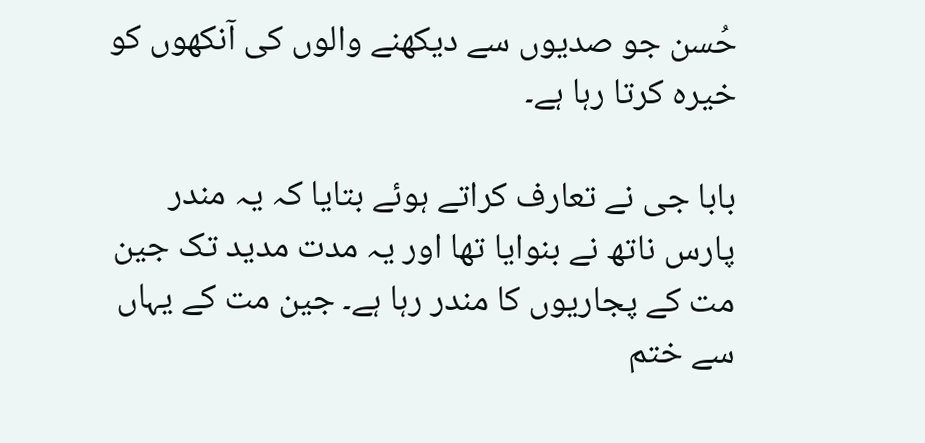حُسن جو صدیوں سے دیکھنے والوں کی آنکھوں کو خیرہ کرتا رہا ہے۔

بابا جی نے تعارف کراتے ہوئے بتایا کہ یہ مندر پارس ناتھ نے بنوایا تھا اور یہ مدت مدید تک جین مت کے پجاریوں کا مندر رہا ہے۔ جین مت کے یہاں سے ختم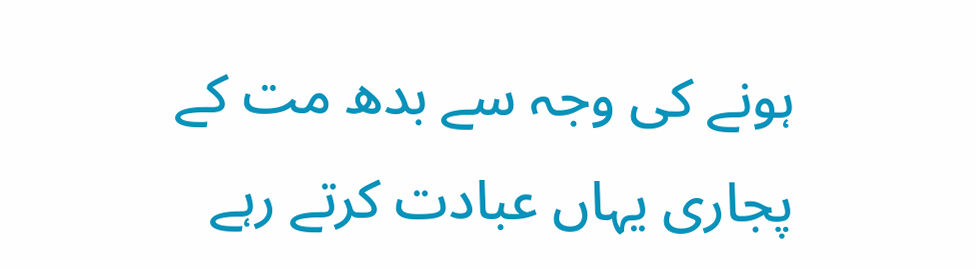ہونے کی وجہ سے بدھ مت کے پجاری یہاں عبادت کرتے رہے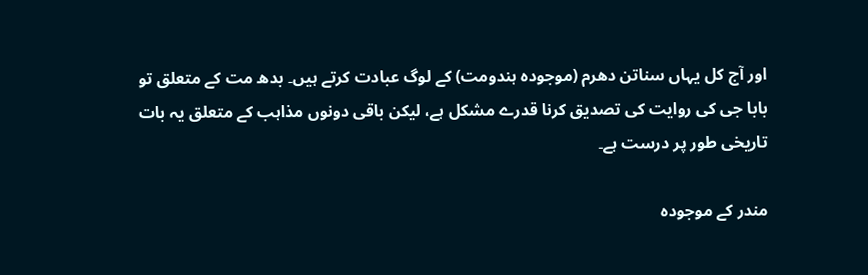اور آج کل یہاں سناتن دھرم (موجودہ ہندومت) کے لوگ عبادت کرتے ہیں۔ بدھ مت کے متعلق تو بابا جی کی روایت کی تصدیق کرنا قدرے مشکل ہے، لیکن باقی دونوں مذاہب کے متعلق یہ بات تاریخی طور پر درست ہے۔

مندر کے موجودہ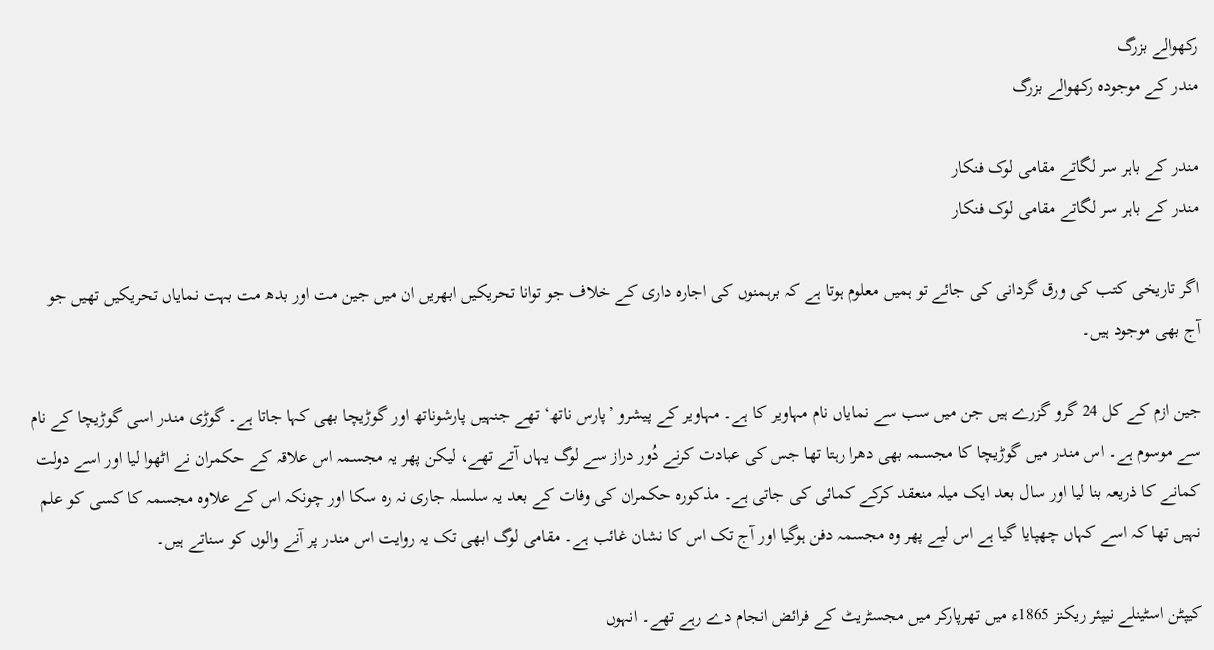رکھوالے بزرگ
مندر کے موجودہ رکھوالے بزرگ

مندر کے باہر سر لگاتے مقامی لوک فنکار
مندر کے باہر سر لگاتے مقامی لوک فنکار

اگر تاریخی کتب کی ورق گردانی کی جائے تو ہمیں معلوم ہوتا ہے کہ برہمنوں کی اجارہ داری کے خلاف جو توانا تحریکیں ابھریں ان میں جین مت اور بدھ مت بہت نمایاں تحریکیں تھیں جو آج بھی موجود ہیں۔

جین ازم کے کل 24 گرو گزرے ہیں جن میں سب سے نمایاں نام مہاویر کا ہے۔ مہاویر کے پیشرو ’پارس ناتھ‘ تھے جنہیں پارشوناتھ اور گوڑیچا بھی کہا جاتا ہے۔ گوڑی مندر اسی گوڑیچا کے نام سے موسوم ہے۔ اس مندر میں گوڑیچا کا مجسمہ بھی دھرا رہتا تھا جس کی عبادت کرنے دُور دراز سے لوگ یہاں آتے تھے، لیکن پھر یہ مجسمہ اس علاقہ کے حکمران نے اٹھوا لیا اور اسے دولت کمانے کا ذریعہ بنا لیا اور سال بعد ایک میلہ منعقد کرکے کمائی کی جاتی ہے۔ مذکورہ حکمران کی وفات کے بعد یہ سلسلہ جاری نہ رہ سکا اور چونکہ اس کے علاوہ مجسمہ کا کسی کو علم نہیں تھا کہ اسے کہاں چھپایا گیا ہے اس لیے پھر وہ مجسمہ دفن ہوگیا اور آج تک اس کا نشان غائب ہے۔ مقامی لوگ ابھی تک یہ روایت اس مندر پر آنے والوں کو سناتے ہیں۔

کیپٹن اسٹینلے نیپئر ریکنز 1865ء میں تھرپارکر میں مجسٹریٹ کے فرائض انجام دے رہے تھے۔ انہوں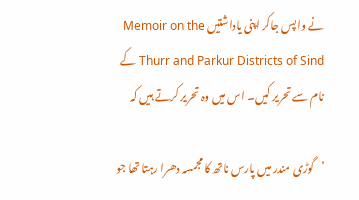نے واپس جاکر اپنی یاداشتیں Memoir on the Thurr and Parkur Districts of Sind کے نام سے تحریر کیں۔ اس میں وہ تحریر کرتے ہیں کہ

’گوڑی مندر میں پارس ناتھ کا مجمسہ دھرا رہتا تھا جو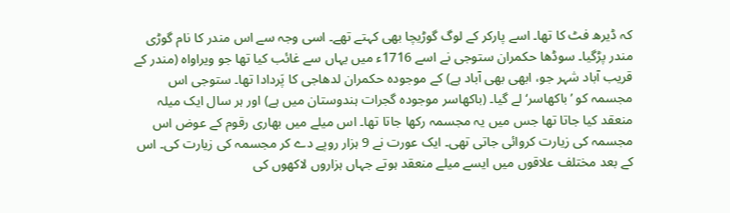کہ ڈیرھ فٹ کا تھا۔ اسے پارکر کے لوگ گوڑیچا بھی کہتے تھے۔ اسی وجہ سے اس مندر کا نام گوڑی مندر پڑگیا۔ سوڈھا حکمران ستوجی نے اسے 1716ء میں یہاں سے غائب کیا تھا جو ویراواہ (مندر کے قریب آباد شہر جو، ابھی بھی آباد ہے) کے موجودہ حکمران لدھاجی کا پَردادا تھا۔ ستوجی اس مجسمہ کو ’باکھاسر‘ لے گیا۔ (باکھاسر موجودہ گجرات ہندوستان میں ہے) اور ہر سال ایک میلہ منعقد کیا جاتا تھا جس میں یہ مجسمہ رکھا جاتا تھا۔ اس میلے میں بھاری رقوم کے عوض اس مجسمہ کی زیارت کروائی جاتی تھی۔ ایک عورت نے 9 ہزار روپے دے کر مجسمہ کی زیارت کی۔ اس کے بعد مختلف علاقوں میں ایسے میلے منعقد ہوتے جہاں ہزاروں لاکھوں کی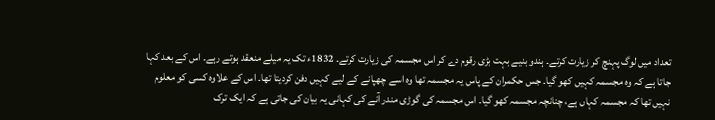تعداد میں لوگ پہنچ کر زیارت کرتے۔ ہندو بنیے بہت بڑی رقوم دے کر اس مجسمہ کی زیارت کرتے۔ 1832ء تک یہ میلے منعقد ہوتے رہے۔ اس کے بعد کہا جاتا ہے کہ وہ مجسمہ کہیں کھو گیا۔ جس حکمران کے پاس یہ مجسمہ تھا وہ اسے چھپانے کے لیے کہیں دفن کردیتا تھا۔ اس کے علاوہ کسی کو معلوم نہیں تھا کہ مجسمہ کہاں ہے، چنانچہ مجسمہ کھو گیا۔ اس مجسمہ کی گوڑی مندر آنے کی کہانی یہ بیان کی جاتی ہے کہ ایک ترک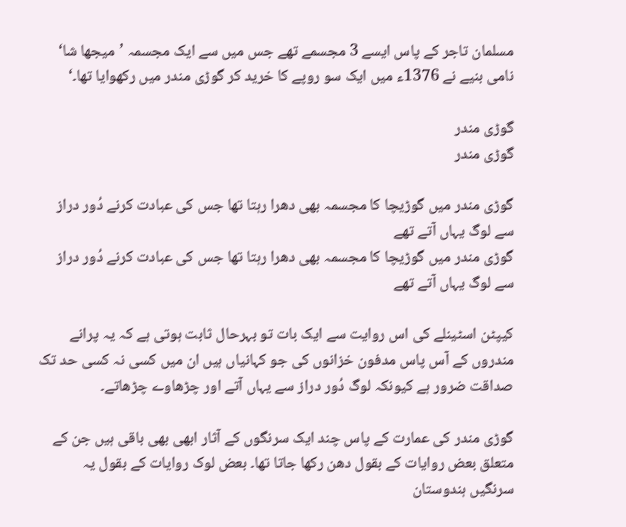مسلمان تاجر کے پاس ایسے 3 مجسمے تھے جس میں سے ایک مجسمہ ’میجھا شا‘ نامی بنیے نے 1376ء میں ایک سو روپے کا خرید کر گوڑی مندر میں رکھوایا تھا۔‘

گوڑی مندر
گوڑی مندر

گوڑی مندر میں گوڑیچا کا مجسمہ بھی دھرا رہتا تھا جس کی عبادت کرنے دُور دراز سے لوگ یہاں آتے تھے
گوڑی مندر میں گوڑیچا کا مجسمہ بھی دھرا رہتا تھا جس کی عبادت کرنے دُور دراز سے لوگ یہاں آتے تھے

کیپٹن اسٹینلے کی اس روایت سے ایک بات تو بہرحال ثابت ہوتی ہے کہ یہ پرانے مندروں کے آس پاس مدفون خزانوں کی جو کہانیاں ہیں ان میں کسی نہ کسی حد تک صداقت ضرور ہے کیونکہ لوگ دُور دراز سے یہاں آتے اور چڑھاوے چڑھاتے۔

گوڑی مندر کی عمارت کے پاس چند ایک سرنگوں کے آثار ابھی بھی باقی ہیں جن کے متعلق بعض روایات کے بقول دھن رکھا جاتا تھا۔ بعض لوک روایات کے بقول یہ سرنگیں ہندوستان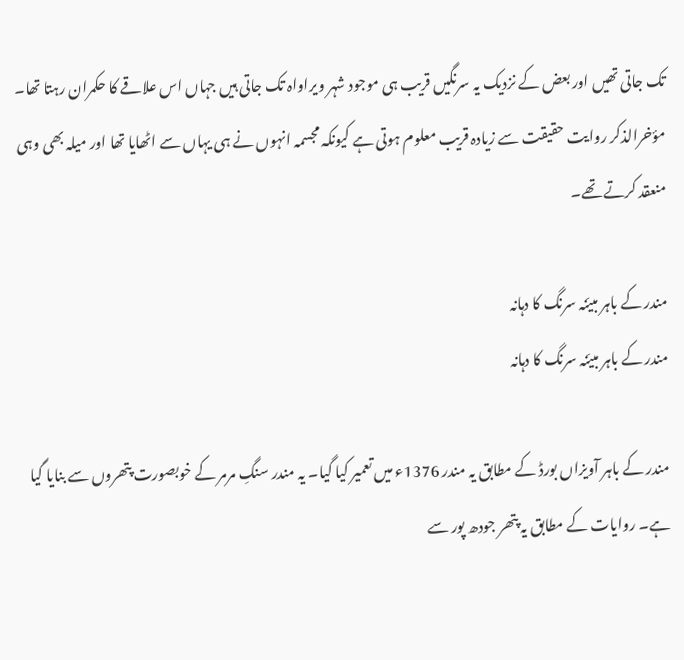تک جاتی تھیں اور بعض کے نزدیک یہ سرنگیں قریب ہی موجود شہر ویراواہ تک جاتی ہیں جہاں اس علاقے کا حکمران رہتا تھا۔ مؤخرالذکر روایت حقیقت سے زیادہ قریب معلوم ہوتی ہے کیونکہ مجسمہ انہوں نے ہی یہاں سے اٹھایا تھا اور میلہ بھی وہی منعقد کرتے تھے۔

مندر کے باہر مبیّنہ سرنگ کا دہانہ
مندر کے باہر مبیّنہ سرنگ کا دہانہ

مندر کے باہر آویزاں بورڈ کے مطابق یہ مندر 1376ء میں تعمیر کیا گیا۔ یہ مندر سنگِ مرمر کے خوبصورت پتھروں سے بنایا گیا ہے۔ روایات کے مطابق یہ پتھر جودھ پور سے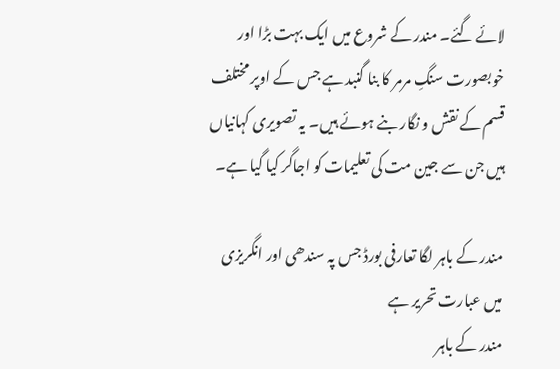لائے گئے۔ مندر کے شروع میں ایک بہت بڑا اور خوبصورت سنگِ مرمر کا بنا گنبد ہے جس کے اوپر مختلف قسم کے نقش و نگار بنے ہوئے ہیں۔ یہ تصویری کہانیاں ہیں جن سے جین مت کی تعلیمات کو اجاگر کیا گیا ہے۔

مندر کے باہر لگا تعارفی بورڈ جس پہ سندھی اور انگریزی میں عبارت تحریر ہے
مندر کے باہر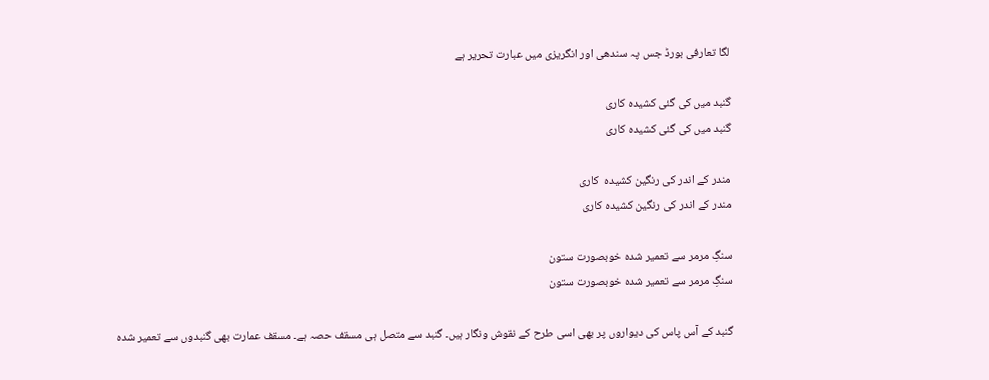لگا تعارفی بورڈ جس پہ سندھی اور انگریزی میں عبارت تحریر ہے

گنبد میں کی گئی کشیدہ کاری
گنبد میں کی گئی کشیدہ کاری

مندر کے اندر کی رنگین کشیدہ  کاری
مندر کے اندر کی رنگین کشیدہ کاری

سنگِ مرمر سے تعمیر شدہ خوبصورت ستون
سنگِ مرمر سے تعمیر شدہ خوبصورت ستون

گنبد کے آس پاس کی دیواروں پر بھی اسی طرح کے نقوش ونگار ہیں۔ گنبد سے متصل ہی مسقف حصہ ہے۔ مسقف عمارت بھی گنبدوں سے تعمیر شدہ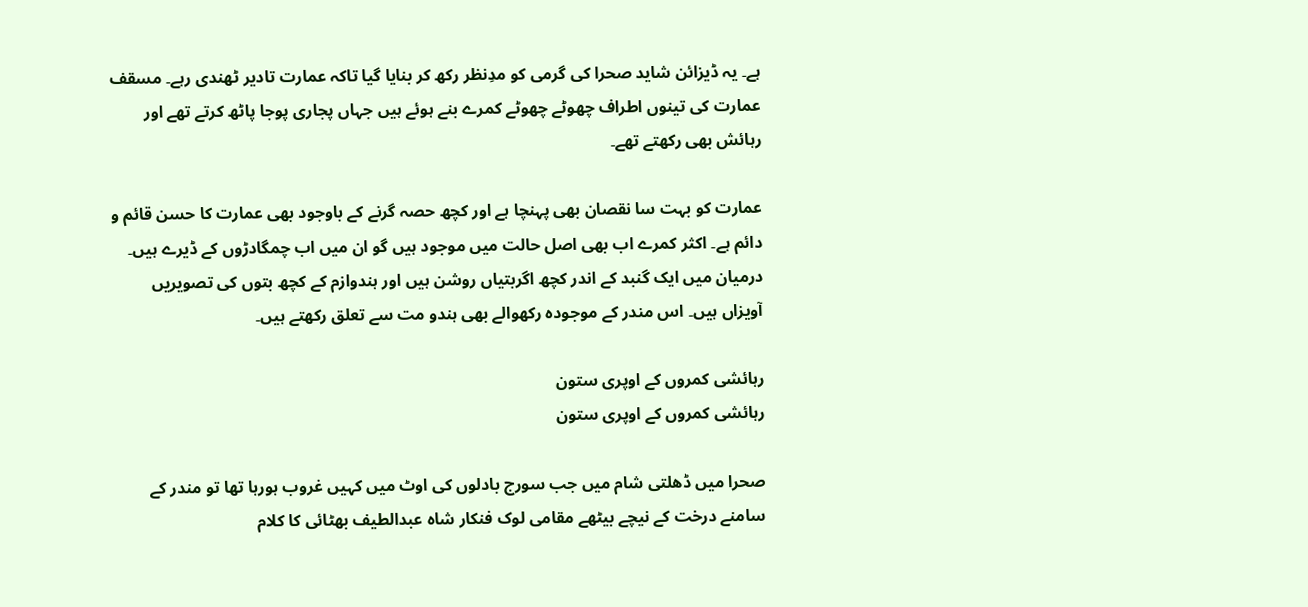ہے۔ یہ ڈیزائن شاید صحرا کی گرمی کو مدِنظر رکھ کر بنایا گیا تاکہ عمارت تادیر ٹھندی رہے۔ مسقف عمارت کی تینوں اطراف چھوٹے چھوٹے کمرے بنے ہوئے ہیں جہاں پجاری پوجا پاٹھ کرتے تھے اور رہائش بھی رکھتے تھے۔

عمارت کو بہت سا نقصان بھی پہنچا ہے اور کچھ حصہ گرنے کے باوجود بھی عمارت کا حسن قائم و دائم ہے۔ اکثر کمرے اب بھی اصل حالت میں موجود ہیں گو ان میں اب چمگادڑوں کے ڈیرے ہیں۔ درمیان میں ایک گنبد کے اندر کچھ اگربتیاں روشن ہیں اور ہندوازم کے کچھ بتوں کی تصویریں آویزاں ہیں۔ اس مندر کے موجودہ رکھوالے بھی ہندو مت سے تعلق رکھتے ہیں۔

رہائشی کمروں کے اوپری ستون
رہائشی کمروں کے اوپری ستون

صحرا میں ڈھلتی شام میں جب سورج بادلوں کی اوٹ میں کہیں غروب ہورہا تھا تو مندر کے سامنے درخت کے نیچے بیٹھے مقامی لوک فنکار شاہ عبدالطیف بھٹائی کا کلام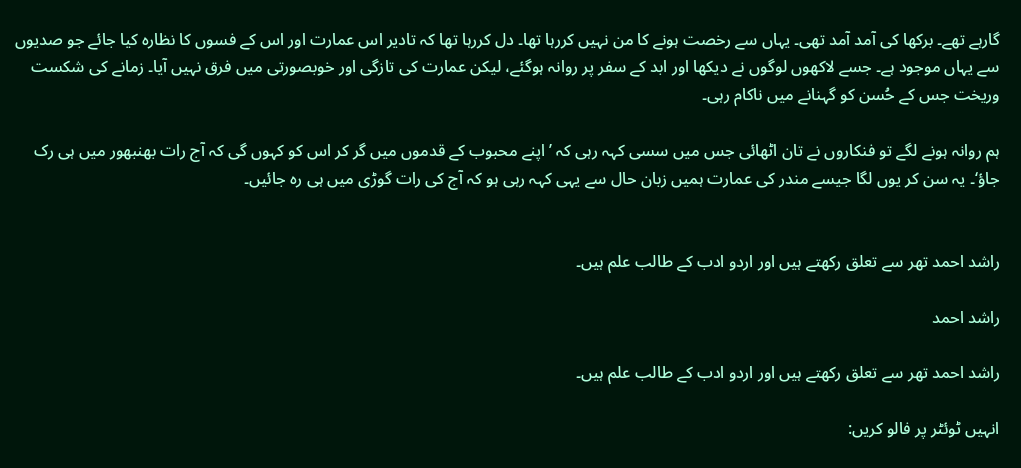گارہے تھے۔ برکھا کی آمد آمد تھی۔ یہاں سے رخصت ہونے کا من نہیں کررہا تھا۔ دل کررہا تھا کہ تادیر اس عمارت اور اس کے فسوں کا نظارہ کیا جائے جو صدیوں سے یہاں موجود ہے۔ جسے لاکھوں لوگوں نے دیکھا اور ابد کے سفر پر روانہ ہوگئے، لیکن عمارت کی تازگی اور خوبصورتی میں فرق نہیں آیا۔ زمانے کی شکست وریخت جس کے حُسن کو گہنانے میں ناکام رہی۔

ہم روانہ ہونے لگے تو فنکاروں نے تان اٹھائی جس میں سسی کہہ رہی کہ ’اپنے محبوب کے قدموں میں گر کر اس کو کہوں گی کہ آج رات بھنبھور میں ہی رک جاؤ‘۔ یہ سن کر یوں لگا جیسے مندر کی عمارت ہمیں زبان حال سے یہی کہہ رہی ہو کہ آج کی رات گوڑی میں ہی رہ جائیں۔


راشد احمد تھر سے تعلق رکھتے ہیں اور اردو ادب کے طالب علم ہیں۔

راشد احمد

راشد احمد تھر سے تعلق رکھتے ہیں اور اردو ادب کے طالب علم ہیں۔

انہیں ٹوئٹر پر فالو کریں: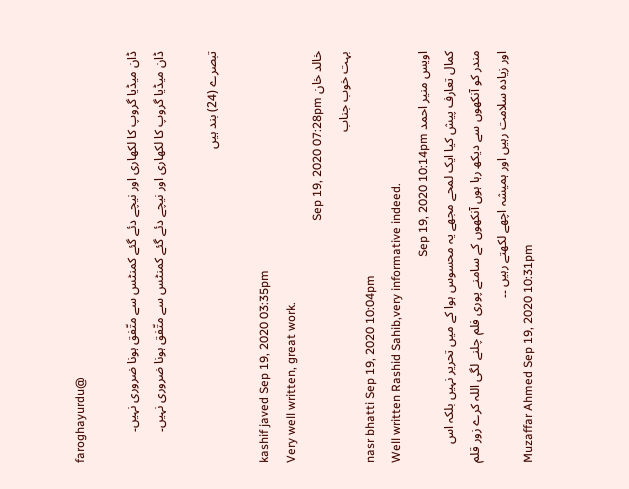faroghayurdu@

ڈان میڈیا گروپ کا لکھاری اور نیچے دئے گئے کمنٹس سے متّفق ہونا ضروری نہیں۔
ڈان میڈیا گروپ کا لکھاری اور نیچے دئے گئے کمنٹس سے متّفق ہونا ضروری نہیں۔

تبصرے (24) بند ہیں

kashif javed Sep 19, 2020 03:35pm
Very well written, great work.
خالد خان Sep 19, 2020 07:28pm
بہت خوب جناب
nasr bhatti Sep 19, 2020 10:04pm
Well written Rashid Sahib,very informative indeed.
اویس منیر احمد Sep 19, 2020 10:14pm
کمال تعارف پیش کیا ایک لمحے مجھے یہ محسوس ہوا کے میں تحریر نہیں بلکہ اس مندر کو آنکھوں سے دیکھ رہا ہوں آنکھوں کے سامنے پوری فلم چلنے لگی اللہ کرے زور قلم اور زیادہ سلامت رہیں اور ہمیشہ اچھے لکھتے رہیں ۔۔
Muzaffar Ahmed Sep 19, 2020 10:31pm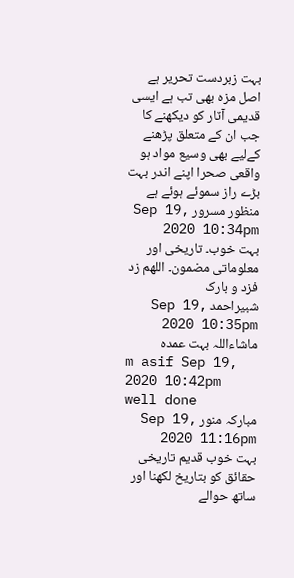بہت زبردست تحریر ہے اصل مزہ بھی تب ہے ایسی قدیمی آٽار کو دیکھنے کا جب ان کے متعلق پڑھنے کےلیے بھی وسیع مواد ہو واقعی صحرا اپنے اندر بہت بڑے راز سموئے ہوئے ہے
منظور مسرور Sep 19, 2020 10:34pm
بہت خوب۔ تاریخی اور معلوماتی مضمون۔ اللھم زد فزد و بارک
شبیراحمد Sep 19, 2020 10:35pm
ماشاءاللہ بہت عمدہ
m asif Sep 19, 2020 10:42pm
well done
مبارکہ منور Sep 19, 2020 11:16pm
بہت خوب قدیم تاریخی حقائق کو بتاریخ لکھنا اور ساتھ حوالے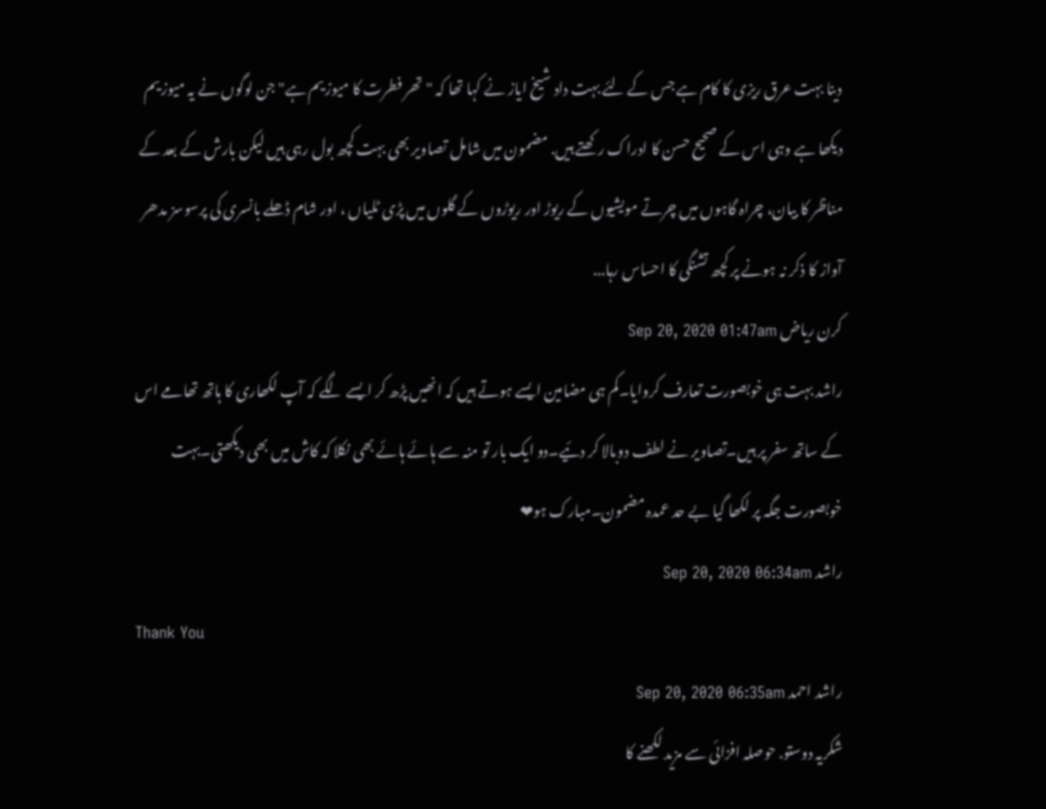دینا بہت عرق ریزی کا کام ہے جس کے لئے بہت داد شیخ ایاز نے کہا تھا کہ "تھر فطرت کا میوزیم ہے" جن لوگوں نے یہ میوزیم دیکھا ہے وہی اس کے صحیح حسن کا ادراک رکھتے ہیں. مضمون میں شامل تصاویر بھی بہت کچھ بول رہی ہیں لیکن بارش کے بعد کے مناظر کا بیان، چراہ گاہوں میں چرتے مویشیوں کے ریوڑ اور ریوڑوں کے گلوں میں پڑی ٹلیاں ، اور شام ڈھلے بانسری کی پرسوسز مدھر آواز کا ذکر نہ ہونے پر کچھ تشنگی کا احساس رہا...
کرن ریاض Sep 20, 2020 01:47am
راشد بہت ہی خوبصورت تعارف کروایا۔کم ہی مضامین ایسے ہوتے ہیں کہ انھیں پڑھ کر ایسے لگے کہ آپ لکھاری کا ہاتھ تھامے اس کے ساتھ سفر پر ہیں۔تصاویر نے لطف دوبالا کر دئیے۔دو ایک بار تو منہ سے ہائے ہائے بھی نکلا کہ کاش میں بھی دیکھتی۔بہت خوبصورت جگہ پر لکھا گیا بے حد عمدہ مضمون۔مبارک ہو❤
راشد Sep 20, 2020 06:34am
Thank You
راشد احمد Sep 20, 2020 06:35am
شکریہ دوستو. حوصلہ افزائی سے مزید لکھنے کا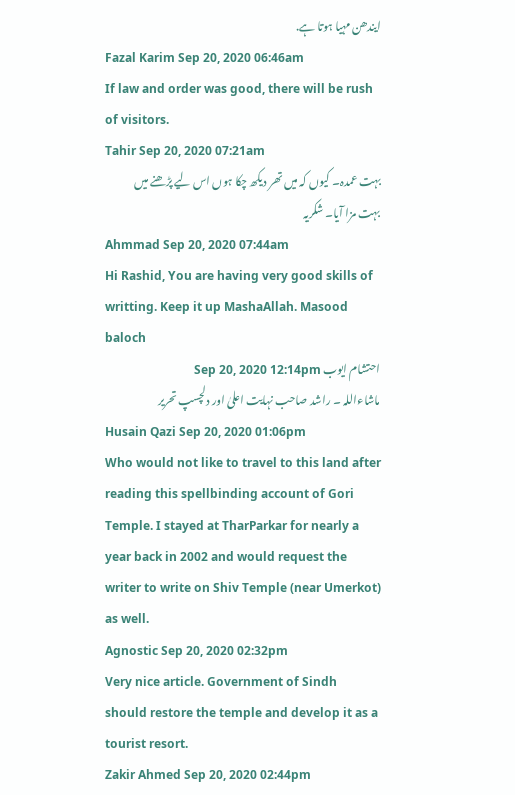ایندھن مہیا ہوتا ہے.
Fazal Karim Sep 20, 2020 06:46am
If law and order was good, there will be rush of visitors.
Tahir Sep 20, 2020 07:21am
بہت عمدہ۔ کیوں کہ میں تھر دیکھ چکا ہوں اس لیے پڑھنے میں بہت مزا آیا۔ شکریہ
Ahmmad Sep 20, 2020 07:44am
Hi Rashid, You are having very good skills of writting. Keep it up MashaAllah. Masood baloch
احتشام ایوب Sep 20, 2020 12:14pm
ماشاءاللہ ۔ راشد صاحب نہایت اعلیٰ اور دلچسپ تحریر
Husain Qazi Sep 20, 2020 01:06pm
Who would not like to travel to this land after reading this spellbinding account of Gori Temple. I stayed at TharParkar for nearly a year back in 2002 and would request the writer to write on Shiv Temple (near Umerkot) as well.
Agnostic Sep 20, 2020 02:32pm
Very nice article. Government of Sindh should restore the temple and develop it as a tourist resort.
Zakir Ahmed Sep 20, 2020 02:44pm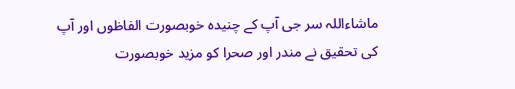ماشاءاللہ سر جی آپ کے چنیدہ خوبصورت الفاظوں اور آپ کی تحقیق نے مندر اور صحرا کو مزید خوبصورت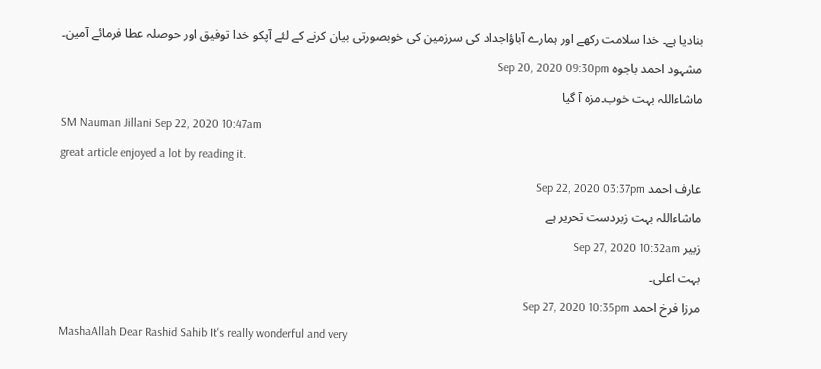بنادیا ہے۔ خدا سلامت رکھے اور ہمارے آباؤاجداد کی سرزمین کی خوبصورتی بیان کرنے کے لئے آپکو خدا توفیق اور حوصلہ عطا فرمائے آمین۔
مشہود احمد باجوہ Sep 20, 2020 09:30pm
ماشاءاللہ بہت خوب۔مزہ آ گیا
SM Nauman Jillani Sep 22, 2020 10:47am
great article enjoyed a lot by reading it.
عارف احمد Sep 22, 2020 03:37pm
ماشاءاللہ بہت زبردست تحریر ہے
زبیر Sep 27, 2020 10:32am
بہت اعلی۔
مرزا فرخ احمد Sep 27, 2020 10:35pm
MashaAllah Dear Rashid Sahib It's really wonderful and very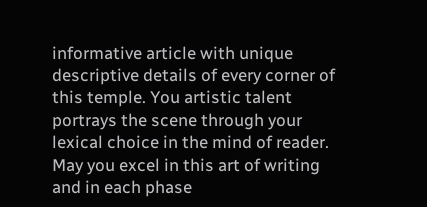informative article with unique descriptive details of every corner of this temple. You artistic talent portrays the scene through your lexical choice in the mind of reader. May you excel in this art of writing and in each phase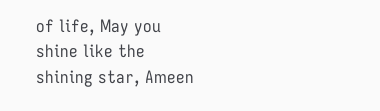of life, May you shine like the shining star, Ameen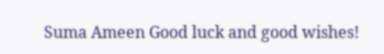Suma Ameen Good luck and good wishes!